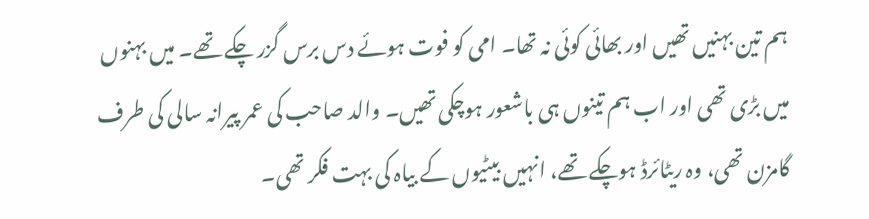ہم تین بہنیں تھیں اور بھائی کوئی نہ تھا۔ امی کو فوت ہوئے دس برس گزر چکے تھے۔ میں بہنوں میں بڑی تھی اور اب ہم تینوں ہی باشعور ہوچکی تھیں۔ والد صاحب کی عمر پیرانہ سالی کی طرف گامزن تھی، وہ ریٹائرڈ ہوچکے تھے، انہیں بیٹیوں کے بیاہ کی بہت فکر تھی۔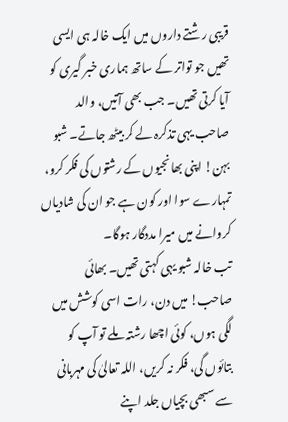قریبی رشتے داروں میں ایک خالہ ہی ایسی تھیں جو تواتر کے ساتھ ہماری خبر گیری کو آیا کرتی تھیں۔ جب بھی آتیں، والد صاحب یہی تذکرہ لے کر بیٹھ جاتے۔ شبو بہن! اپنی بھانجیوں کے رشتوں کی فکر کرو، تمہارے سوا اور کون ہے جو ان کی شادیاں کروانے میں میرا مددگار ہوگا۔
تب خالہ شبو یہی کہتی تھیں۔ بھائی صاحب! میں دن، رات اسی کوشش میں لگی ہوں، کوئی اچھا رشتہ ملے تو آپ کو بتائوں گی، فکر نہ کریں، اللہ تعالیٰ کی مہربانی سے سبھی بچیاں جلد اپنے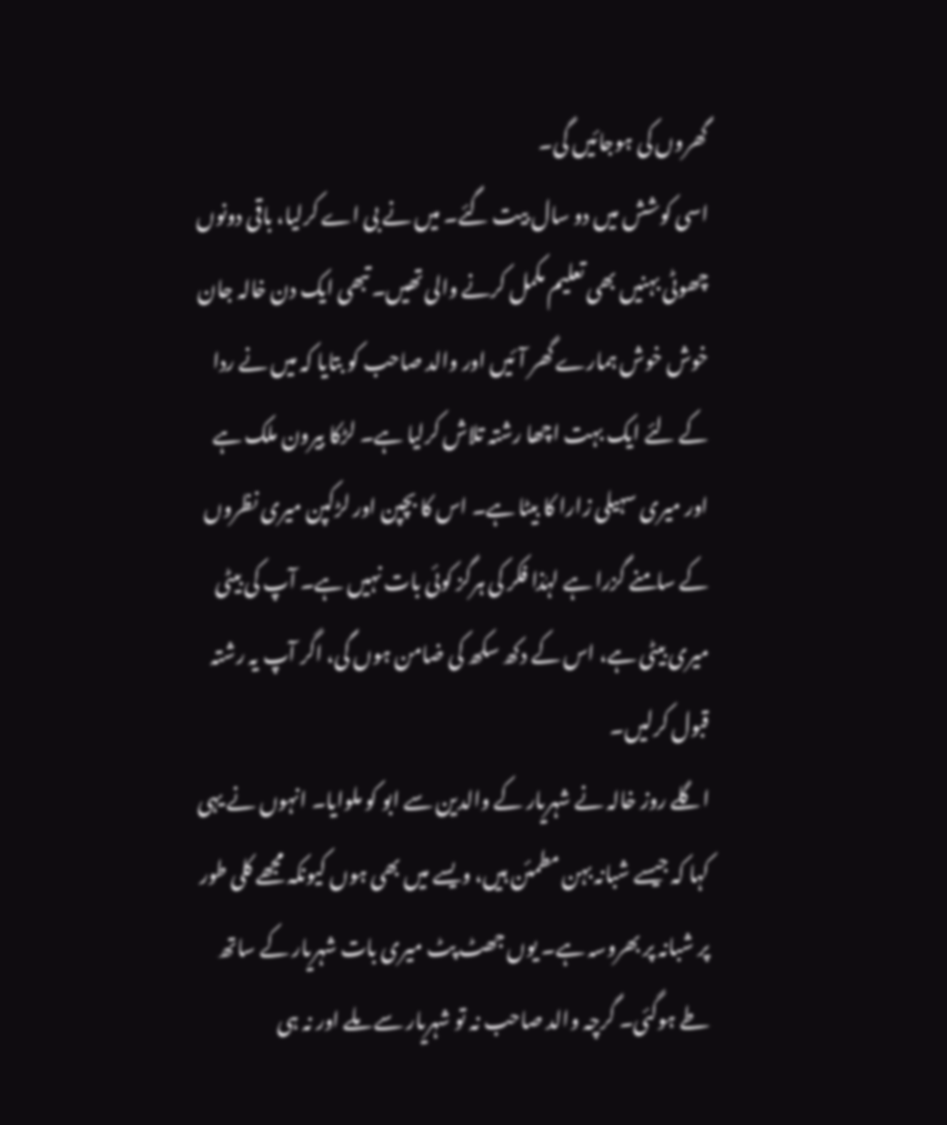گھروں کی ہوجائیں گی۔
اسی کوشش میں دو سال بیت گئے۔ میں نے بی اے کرلیا، باقی دونوں چھوٹی بہنیں بھی تعلیم مکمل کرنے والی تھیں۔ تبھی ایک دن خالہ جان خوش خوش ہمارے گھر آئیں اور والد صاحب کو بتایا کہ میں نے ردا کے لئے ایک بہت اچھا رشتہ تلاش کرلیا ہے۔ لڑکا بیرون ملک ہے اور میری سہیلی زارا کا بیٹا ہے۔ اس کا بچپن اور لڑکپن میری نظروں کے سامنے گزرا ہے لہٰذا فکر کی ہرگز کوئی بات نہیں ہے۔ آپ کی بیٹی میری بیٹی ہے، اس کے دکھ سکھ کی ضامن ہوں گی، اگر آپ یہ رشتہ قبول کرلیں۔
اگلے روز خالہ نے شہریار کے والدین سے ابو کو ملوایا۔ انہوں نے یہی کہا کہ جیسے شبانہ بہن مطمئن ہیں، ویسے میں بھی ہوں کیونکہ مجھے کلی طور پر شبانہ پر بھروسہ ہے۔ یوں جھٹ پٹ میری بات شہریار کے ساتھ طے ہوگئی۔ گرچہ والد صاحب نہ تو شہریار سے ملے اور نہ ہی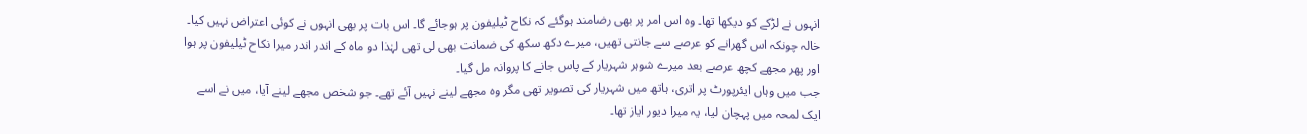انہوں نے لڑکے کو دیکھا تھا۔ وہ اس امر پر بھی رضامند ہوگئے کہ نکاح ٹیلیفون پر ہوجائے گا۔ اس بات پر بھی انہوں نے کوئی اعتراض نہیں کیا۔
خالہ چونکہ اس گھرانے کو عرصے سے جانتی تھیں، میرے دکھ سکھ کی ضمانت بھی لی تھی لہٰذا دو ماہ کے اندر اندر میرا نکاح ٹیلیفون پر ہوا اور پھر مجھے کچھ عرصے بعد میرے شوہر شہریار کے پاس جانے کا پروانہ مل گیا۔
جب میں وہاں ایئرپورٹ پر اتری، ہاتھ میں شہریار کی تصویر تھی مگر وہ مجھے لینے نہیں آئے تھے۔ جو شخص مجھے لینے آیا، میں نے اسے ایک لمحہ میں پہچان لیا، یہ میرا دیور ایاز تھا۔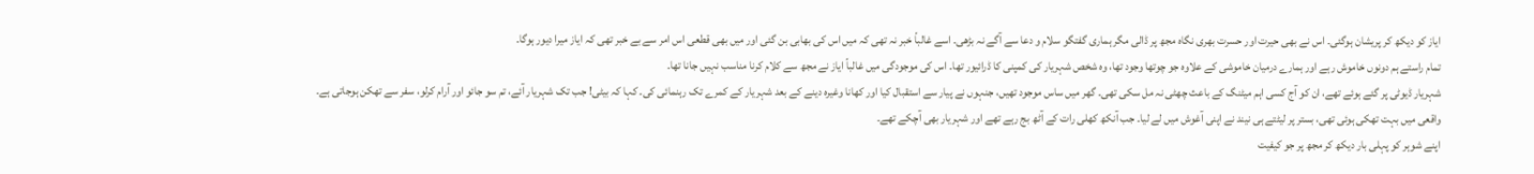ایاز کو دیکھ کر پریشان ہوگئی۔ اس نے بھی حیرت اور حسرت بھری نگاہ مجھ پر ڈالی مگر ہماری گفتگو سلام و دعا سے آگے نہ بڑھی۔ اسے غالباً خبر نہ تھی کہ میں اس کی بھابی بن گئی اور میں بھی قطعی اس امر سے بے خبر تھی کہ ایاز میرا دیور ہوگا۔
تمام راستے ہم دونوں خاموش رہے اور ہمارے درمیان خاموشی کے علاوہ جو چوتھا وجود تھا، وہ شخص شہریار کی کمپنی کا ڈرائیور تھا۔ اس کی موجودگی میں غالباً ایاز نے مجھ سے کلام کرنا مناسب نہیں جانا تھا۔
شہریار ڈیوٹی پر گئے ہوئے تھے، ان کو آج کسی اہم میٹنگ کے باعث چھٹی نہ مل سکی تھی۔ گھر میں ساس موجود تھیں، جنہوں نے پیار سے استقبال کیا اور کھانا وغیرہ دینے کے بعد شہریار کے کمرے تک رہنمائی کی۔ کہا کہ بیٹی! جب تک شہریار آئے، تم سو جائو اور آرام کرلو، سفر سے تھکن ہوجاتی ہے۔
واقعی میں بہت تھکی ہوئی تھی، بستر پر لیٹتے ہی نیند نے اپنی آغوش میں لے لیا۔ جب آنکھ کھلی رات کے آٹھ بج رہے تھے اور شہریار بھی آچکے تھے۔
اپنے شوہر کو پہلی بار دیکھ کر مجھ پر جو کیفیت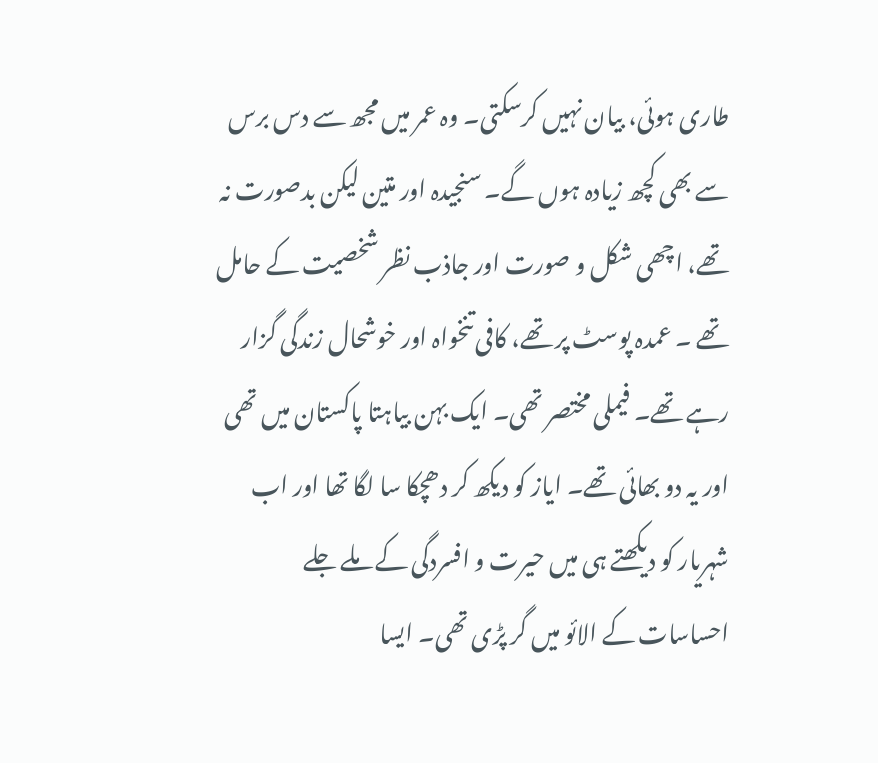طاری ہوئی، بیان نہیں کرسکتی۔ وہ عمر میں مجھ سے دس برس سے بھی کچھ زیادہ ہوں گے۔ سنجیدہ اور متین لیکن بدصورت نہ تھے، اچھی شکل و صورت اور جاذب نظر شخصیت کے حامل تھے ۔ عمدہ پوسٹ پر تھے، کافی تنخواہ اور خوشحال زندگی گزار رہے تھے۔ فیملی مختصر تھی۔ ایک بہن بیاہتا پاکستان میں تھی اور یہ دو بھائی تھے۔ ایاز کو دیکھ کر دھچکا سا لگا تھا اور اب شہریار کو دیکھتے ہی میں حیرت و افسردگی کے ملے جلے احساسات کے الائو میں گر پڑی تھی۔ ایسا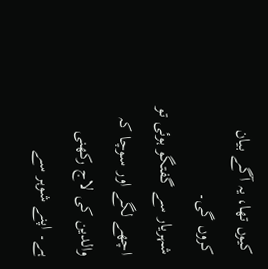کیوں تھا، یہ آگے بیان کروں گی۔
شہریار سے گفتگو ہوئی تو اچھے لگے اور سوچا کہ والدین کی لاج رکھنی ہے۔ اپنے شوہر سے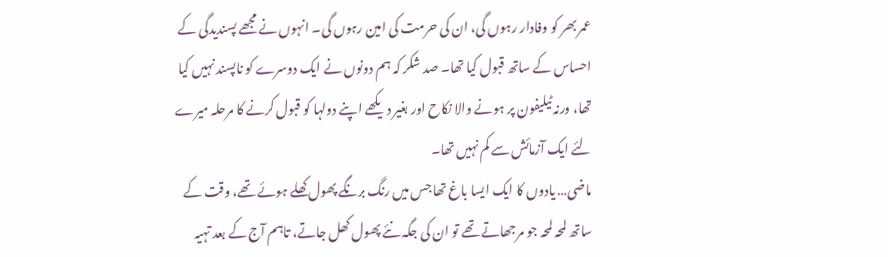عمر بھر کو وفادار رہوں گی، ان کی حرمت کی امین رہوں گی۔ انہوں نے مجھے پسندیدگی کے احساس کے ساتھ قبول کیا تھا۔ صد شکر کہ ہم دونوں نے ایک دوسرے کو ناپسند نہیں کیا تھا، ورنہ ٹیلیفون پر ہونے والا نکاح اور بغیر دیکھے اپنے دولہا کو قبول کرنے کا مرحلہ میرے لئے ایک آزمائش سے کم نہیں تھا۔
ماضی… یادوں کا ایک ایسا باغ تھا جس میں رنگ برنگے پھول کھلے ہوئے تھے، وقت کے ساتھ لمحہ لمحہ جو مرجھاتے تھے تو ان کی جگہ نئے پھول کھل جاتے، تاہم آج کے بعد تہیہ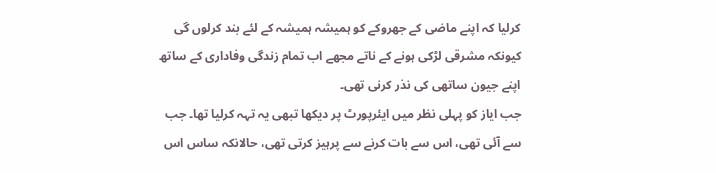کرلیا کہ اپنے ماضی کے جھروکے کو ہمیشہ ہمیشہ کے لئے بند کرلوں گی کیونکہ مشرقی لڑکی ہونے کے ناتے مجھے اب تمام زندگی وفاداری کے ساتھ اپنے جیون ساتھی کی نذر کرنی تھی۔
جب ایاز کو پہلی نظر میں ایئرپورٹ پر دیکھا تبھی یہ تہہ کرلیا تھا۔ جب سے آئی تھی، اس سے بات کرنے سے پرہیز کرتی تھی، حالانکہ ساس اس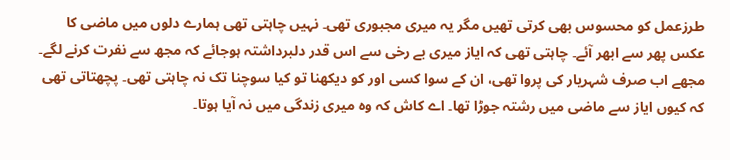طرزعمل کو محسوس بھی کرتی تھیں مگر یہ میری مجبوری تھی۔ نہیں چاہتی تھی ہمارے دلوں میں ماضی کا عکس پھر سے ابھر آئے۔ چاہتی تھی کہ ایاز میری بے رخی سے اس قدر دلبرداشتہ ہوجائے کہ مجھ سے نفرت کرنے لگے۔
مجھے اب صرف شہریار کی پروا تھی، ان کے سوا کسی اور کو دیکھنا تو کیا سوچنا تک نہ چاہتی تھی۔ پچھتاتی تھی کہ کیوں ایاز سے ماضی میں رشتہ جوڑا تھا۔ اے کاش کہ وہ میری زندگی میں نہ آیا ہوتا۔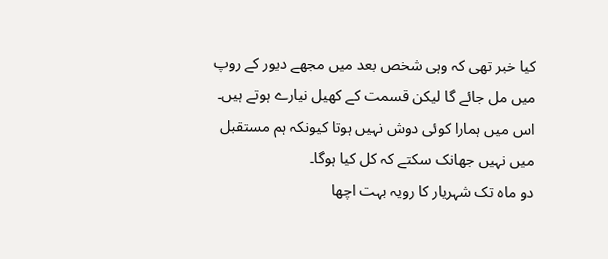کیا خبر تھی کہ وہی شخص بعد میں مجھے دیور کے روپ میں مل جائے گا لیکن قسمت کے کھیل نیارے ہوتے ہیں۔ اس میں ہمارا کوئی دوش نہیں ہوتا کیونکہ ہم مستقبل میں نہیں جھانک سکتے کہ کل کیا ہوگا۔
دو ماہ تک شہریار کا رویہ بہت اچھا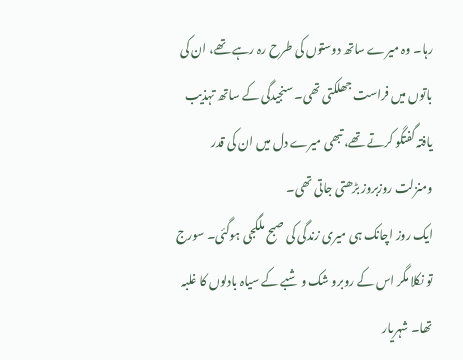رہا۔ وہ میرے ساتھ دوستوں کی طرح رہ رہے تھے، ان کی باتوں میں فراست جھلکتی تھی۔ سنجیدگی کے ساتھ تہذیب یافتہ گفتگو کرتے تھے، تبھی میرے دل میں ان کی قدر ومنزلت روزبروز بڑھتی جاتی تھی۔
ایک روز اچانک ہی میری زندگی کی صبح ملگجی ہوگئی۔ سورج تو نکلا مگر اس کے روبرو شک و شبے کے سیاہ بادلوں کا غلبہ تھا۔ شہریار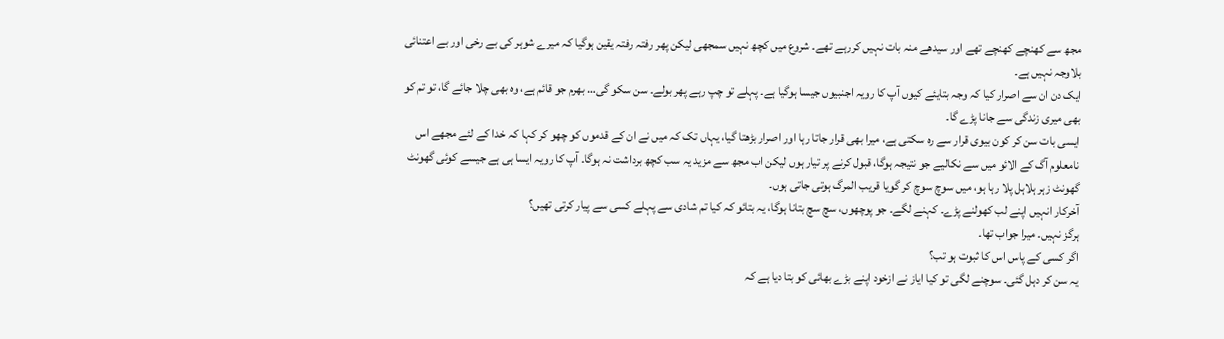مجھ سے کھنچے کھنچے تھے اور سیدھے منہ بات نہیں کررہے تھے۔ شروع میں کچھ نہیں سمجھی لیکن پھر رفتہ رفتہ یقین ہوگیا کہ میرے شوہر کی بے رخی اور بے اعتنائی بلاوجہ نہیں ہے۔
ایک دن ان سے اصرار کیا کہ وجہ بتایئے کیوں آپ کا رویہ اجنبیوں جیسا ہوگیا ہے۔ پہلے تو چپ رہے پھر بولے۔ سن سکو گی… بھرم جو قائم ہے، وہ بھی چلا جائے گا، تو تم کو بھی میری زندگی سے جانا پڑے گا۔
ایسی بات سن کر کون بیوی قرار سے رہ سکتی ہے، میرا بھی قرار جاتا رہا اور اصرار بڑھتا گیا، یہاں تک کہ میں نے ان کے قدموں کو چھو کر کہا کہ خدا کے لئے مجھے اس نامعلوم آگ کے الائو میں سے نکالیے جو نتیجہ ہوگا، قبول کرنے پر تیار ہوں لیکن اب مجھ سے مزید یہ سب کچھ برداشت نہ ہوگا۔ آپ کا رویہ ایسا ہی ہے جیسے کوئی گھونٹ گھونٹ زہر ہلاہل پلا رہا ہو، میں سوچ سوچ کر گویا قریب المرگ ہوتی جاتی ہوں۔
آخرکار انہیں اپنے لب کھولنے پڑے۔ کہنے لگے۔ جو پوچھوں، سچ سچ بتانا ہوگا، یہ بتائو کہ کیا تم شادی سے پہلے کسی سے پیار کرتی تھیں؟
ہرگز نہیں۔ میرا جواب تھا۔
اگر کسی کے پاس اس کا ثبوت ہو تب؟
یہ سن کر دہل گئی۔ سوچنے لگی تو کیا ایاز نے ازخود اپنے بڑے بھائی کو بتا دیا ہے کہ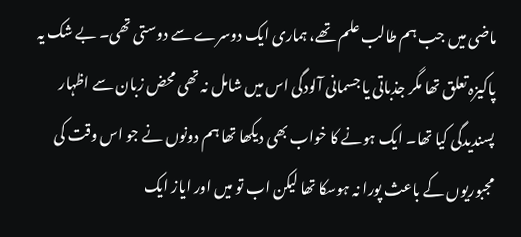ماضی میں جب ہم طالب علم تھے، ہماری ایک دوسرے سے دوستی تھی۔ بے شک یہ پاکیزہ تعلق تھا مگر جذباتی یا جسمانی آلودگی اس میں شامل نہ تھی محض زبان سے اظہار پسندیدگی کیا تھا۔ ایک ہونے کا خواب بھی دیکھا تھا ہم دونوں نے جو اس وقت کی مجبوریوں کے باعث پورا نہ ہوسکا تھا لیکن اب تو میں اور ایاز ایک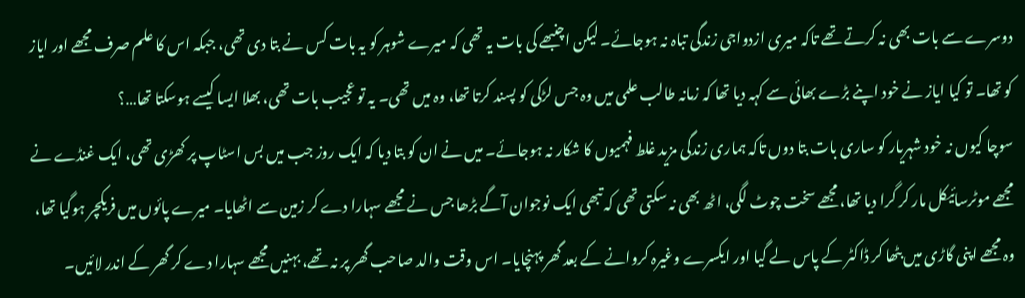دوسرے سے بات بھی نہ کرتے تھے تاکہ میری ازدواجی زندگی تباہ نہ ہوجائے۔ لیکن اچنبھے کی بات یہ تھی کہ میرے شوہر کو یہ بات کس نے بتا دی تھی، جبکہ اس کا علم صرف مجھے اور ایاز کو تھا۔ تو کیا ایاز نے خود اپنے بڑے بھائی سے کہہ دیا تھا کہ زمانہ طالب علمی میں وہ جس لڑکی کو پسند کرتا تھا، وہ میں تھی۔ یہ تو عجیب بات تھی، بھلا ایسا کیسے ہوسکتا تھا…؟
سوچا کیوں نہ خود شہریار کو ساری بات بتا دوں تاکہ ہماری زندگی مزید غلط فہمیوں کا شکار نہ ہوجائے۔ میں نے ان کو بتا دیا کہ ایک روز جب میں بس اسٹاپ پر کھڑی تھی، ایک غنڈے نے مجھے موٹرسائیکل مار کر گرا دیا تھا، مجھے سخت چوٹ لگی، اٹھ بھی نہ سکتی تھی کہ تبھی ایک نوجوان آگے بڑھا جس نے مجھے سہارا دے کر زمین سے اٹھایا۔ میرے پائوں میں فریکچر ہوگیا تھا، وہ مجھے اپنی گاڑی میں بٹھا کر ڈاکٹر کے پاس لے گیا اور ایکسرے وغیرہ کروانے کے بعد گھر پہنچایا۔ اس وقت والد صاحب گھر پر نہ تھے، بہنیں مجھے سہارا دے کر گھر کے اندر لائیں۔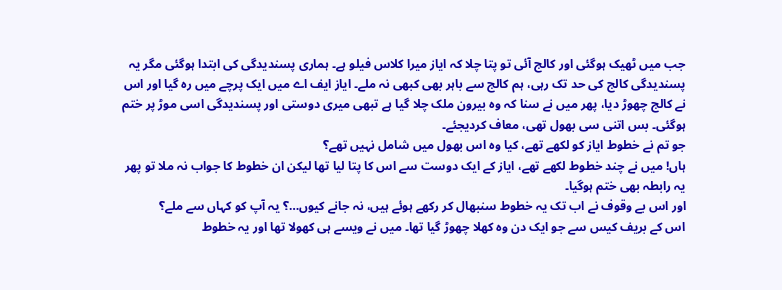جب میں ٹھیک ہوگئی اور کالج آئی تو پتا چلا کہ ایاز میرا کلاس فیلو ہے۔ ہماری پسندیدگی کی ابتدا ہوگئی مگر یہ پسندیدگی کالج کی حد تک رہی، ہم کالج سے باہر بھی کبھی نہ ملے۔ ایاز ایف اے میں ایک پرچے میں رہ گیا اور اس نے کالج چھوڑ دیا، پھر میں نے سنا کہ وہ بیرون ملک چلا گیا ہے تبھی میری دوستی اور پسندیدگی اسی موڑ پر ختم ہوگئی۔ بس اتنی سی بھول تھی، معاف کردیجئے۔
جو تم نے خطوط ایاز کو لکھے تھے، کیا وہ اس بھول میں شامل نہیں تھے؟
ہاں! میں نے چند خطوط لکھے تھے، ایاز کے ایک دوست سے اس کا پتا لیا تھا لیکن ان خطوط کا جواب نہ ملا تو پھر یہ رابطہ بھی ختم ہوگیا۔
اور اس بے وقوف نے اب تک یہ خطوط سنبھال کر رکھے ہوئے ہیں، نہ جانے کیوں…؟ یہ آپ کو کہاں سے ملے؟
اس کے بریف کیس سے جو ایک دن وہ کھلا چھوڑ گیا تھا۔ میں نے ویسے ہی کھولا تھا اور یہ خطوط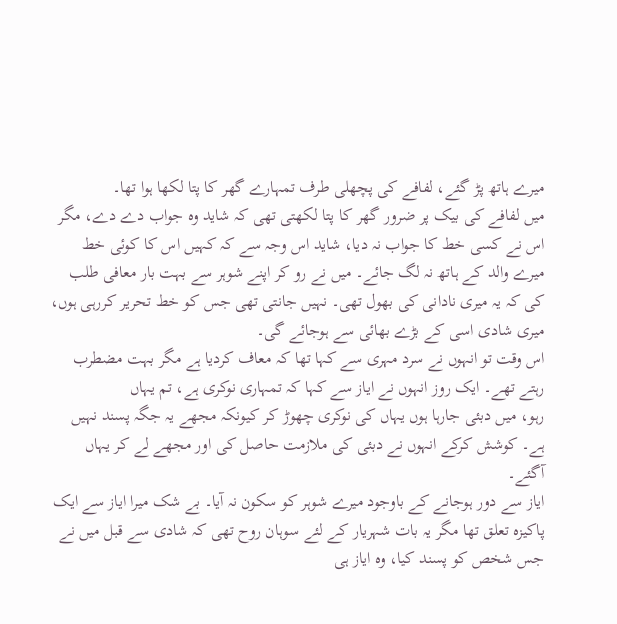میرے ہاتھ پڑ گئے، لفافے کی پچھلی طرف تمہارے گھر کا پتا لکھا ہوا تھا۔
میں لفافے کی بیک پر ضرور گھر کا پتا لکھتی تھی کہ شاید وہ جواب دے دے، مگر اس نے کسی خط کا جواب نہ دیا، شاید اس وجہ سے کہ کہیں اس کا کوئی خط میرے والد کے ہاتھ نہ لگ جائے۔ میں نے رو کر اپنے شوہر سے بہت بار معافی طلب کی کہ یہ میری نادانی کی بھول تھی۔ نہیں جانتی تھی جس کو خط تحریر کررہی ہوں، میری شادی اسی کے بڑے بھائی سے ہوجائے گی۔
اس وقت تو انہوں نے سرد مہری سے کہا تھا کہ معاف کردیا ہے مگر بہت مضطرب رہتے تھے۔ ایک روز انہوں نے ایاز سے کہا کہ تمہاری نوکری ہے، تم یہاں
رہو، میں دبئی جارہا ہوں یہاں کی نوکری چھوڑ کر کیونکہ مجھے یہ جگہ پسند نہیں ہے۔ کوشش کرکے انہوں نے دبئی کی ملازمت حاصل کی اور مجھے لے کر یہاں آگئے۔
ایاز سے دور ہوجانے کے باوجود میرے شوہر کو سکون نہ آیا۔ بے شک میرا ایاز سے ایک پاکیزہ تعلق تھا مگر یہ بات شہریار کے لئے سوہان روح تھی کہ شادی سے قبل میں نے جس شخص کو پسند کیا، وہ ایاز ہی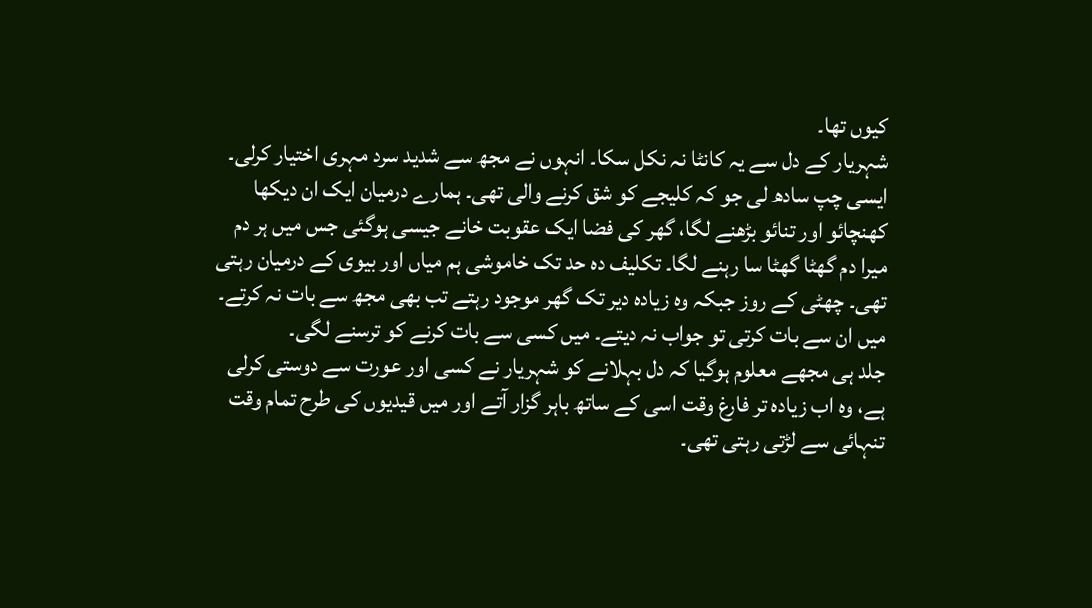کیوں تھا۔
شہریار کے دل سے یہ کانٹا نہ نکل سکا۔ انہوں نے مجھ سے شدید سرد مہری اختیار کرلی۔ ایسی چپ سادھ لی جو کہ کلیجے کو شق کرنے والی تھی۔ ہمارے درمیان ایک ان دیکھا کھنچائو اور تنائو بڑھنے لگا، گھر کی فضا ایک عقوبت خانے جیسی ہوگئی جس میں ہر دم میرا دم گھٹا گھٹا سا رہنے لگا۔ تکلیف دہ حد تک خاموشی ہم میاں اور بیوی کے درمیان رہتی تھی۔ چھٹی کے روز جبکہ وہ زیادہ دیر تک گھر موجود رہتے تب بھی مجھ سے بات نہ کرتے۔ میں ان سے بات کرتی تو جواب نہ دیتے۔ میں کسی سے بات کرنے کو ترسنے لگی۔
جلد ہی مجھے معلوم ہوگیا کہ دل بہلانے کو شہریار نے کسی اور عورت سے دوستی کرلی ہے، وہ اب زیادہ تر فارغ وقت اسی کے ساتھ باہر گزار آتے اور میں قیدیوں کی طرح تمام وقت تنہائی سے لڑتی رہتی تھی۔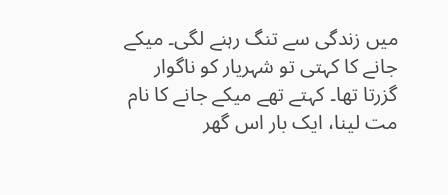میں زندگی سے تنگ رہنے لگی۔ میکے جانے کا کہتی تو شہریار کو ناگوار گزرتا تھا۔ کہتے تھے میکے جانے کا نام مت لینا، ایک بار اس گھر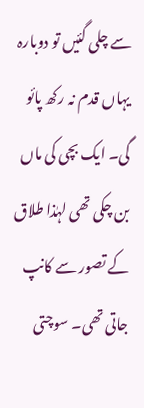سے چلی گئیں تو دوبارہ یہاں قدم نہ رکھ پائو گی۔ ایک بچی کی ماں بن چکی تھی لہٰذا طلاق کے تصور سے کانپ جاتی تھی۔ سوچتی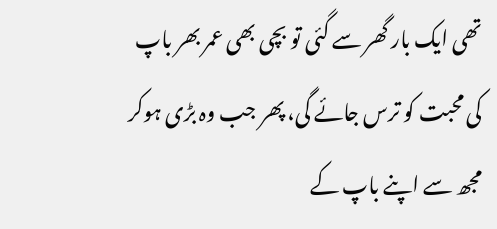تھی ایک بار گھر سے گئی تو بچی بھی عمر بھر باپ کی محبت کو ترس جائے گی، پھر جب وہ بڑی ہوکر مجھ سے اپنے باپ کے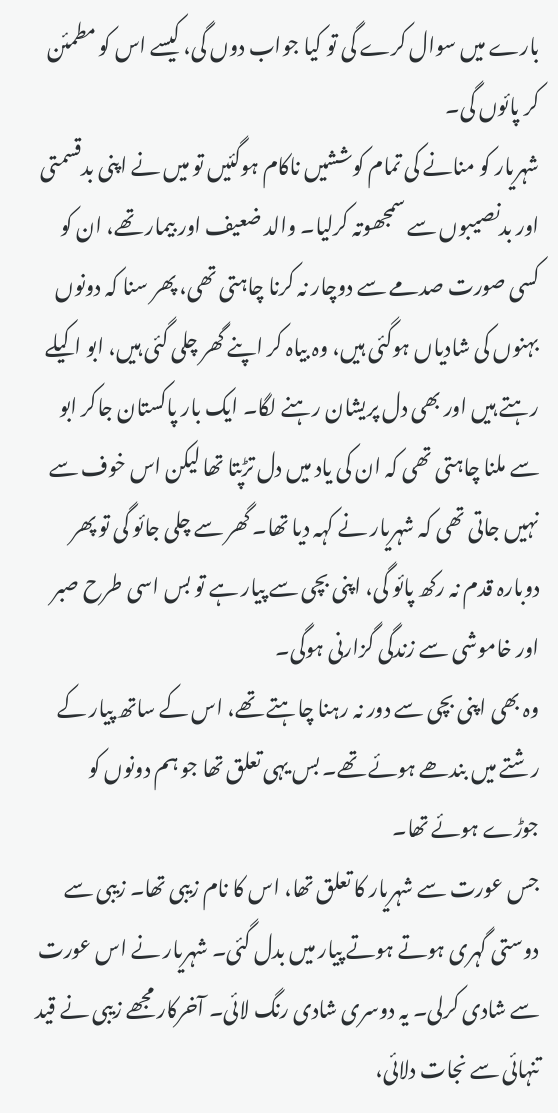بارے میں سوال کرے گی تو کیا جواب دوں گی، کیسے اس کو مطمئن کر پائوں گی۔
شہریار کو منانے کی تمام کوششیں ناکام ہوگئیں تو میں نے اپنی بدقسمتی اور بدنصیبوں سے سمجھوتہ کرلیا۔ والد ضعیف اور بیمار تھے، ان کو کسی صورت صدمے سے دوچار نہ کرنا چاہتی تھی، پھر سنا کہ دونوں بہنوں کی شادیاں ہوگئی ہیں، وہ بیاہ کر اپنے گھر چلی گئی ہیں، ابو اکیلے رہتے ہیں اور بھی دل پریشان رہنے لگا۔ ایک بار پاکستان جاکر ابو سے ملنا چاہتی تھی کہ ان کی یاد میں دل تڑپتا تھا لیکن اس خوف سے نہیں جاتی تھی کہ شہریار نے کہہ دیا تھا۔ گھر سے چلی جائو گی تو پھر دوبارہ قدم نہ رکھ پائو گی، اپنی بچی سے پیار ہے تو بس اسی طرح صبر اور خاموشی سے زندگی گزارنی ہوگی۔
وہ بھی اپنی بچی سے دور نہ رہنا چاہتے تھے، اس کے ساتھ پیار کے رشتے میں بندھے ہوئے تھے۔ بس یہی تعلق تھا جو ہم دونوں کو جوڑے ہوئے تھا۔
جس عورت سے شہریار کا تعلق تھا، اس کا نام زیبی تھا۔ زیبی سے دوستی گہری ہوتے ہوتے پیار میں بدل گئی۔ شہریار نے اس عورت سے شادی کرلی۔ یہ دوسری شادی رنگ لائی۔ آخرکار مجھے زیبی نے قید تنہائی سے نجات دلائی،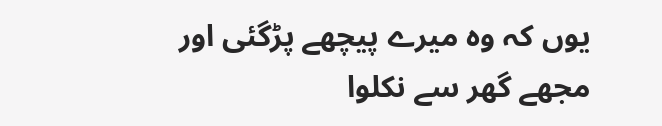یوں کہ وہ میرے پیچھے پڑگئی اور مجھے گھر سے نکلوا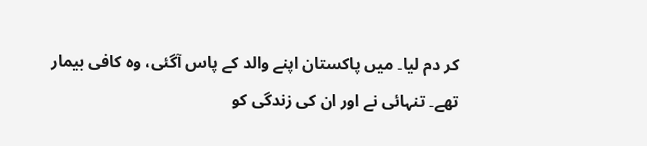کر دم لیا۔ میں پاکستان اپنے والد کے پاس آگئی، وہ کافی بیمار تھے۔ تنہائی نے اور ان کی زندگی کو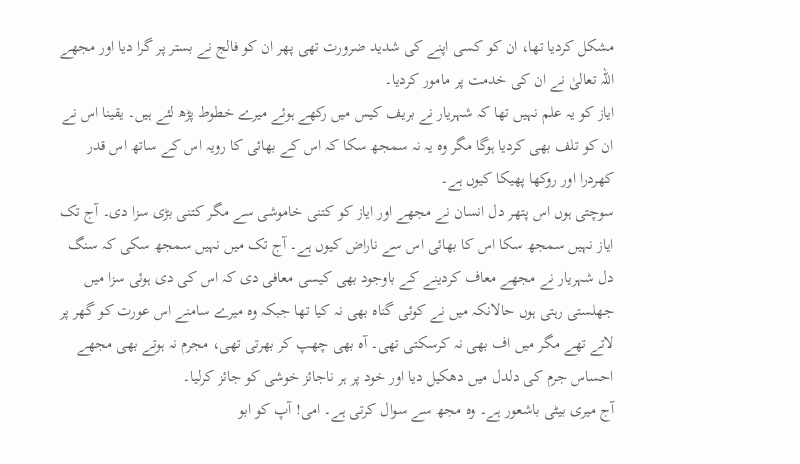مشکل کردیا تھا، ان کو کسی اپنے کی شدید ضرورت تھی پھر ان کو فالج نے بستر پر گرا دیا اور مجھے اللہ تعالیٰ نے ان کی خدمت پر مامور کردیا۔
ایاز کو یہ علم نہیں تھا کہ شہریار نے بریف کیس میں رکھے ہوئے میرے خطوط پڑھ لئے ہیں۔ یقینا اس نے ان کو تلف بھی کردیا ہوگا مگر وہ یہ نہ سمجھ سکا کہ اس کے بھائی کا رویہ اس کے ساتھ اس قدر کھردرا اور روکھا پھیکا کیوں ہے۔
سوچتی ہوں اس پتھر دل انسان نے مجھے اور ایاز کو کتنی خاموشی سے مگر کتنی بڑی سزا دی۔ آج تک ایاز نہیں سمجھ سکا اس کا بھائی اس سے ناراض کیوں ہے۔ آج تک میں نہیں سمجھ سکی کہ سنگ دل شہریار نے مجھے معاف کردینے کے باوجود بھی کیسی معافی دی کہ اس کی دی ہوئی سزا میں جھلستی رہتی ہوں حالانکہ میں نے کوئی گناہ بھی نہ کیا تھا جبکہ وہ میرے سامنے اس عورت کو گھر پر لاتے تھے مگر میں اف بھی نہ کرسکتی تھی۔ آہ بھی چھپ کر بھرتی تھی، مجرم نہ ہوتے بھی مجھے احساس جرم کی دلدل میں دھکیل دیا اور خود پر ہر ناجائز خوشی کو جائز کرلیا۔
آج میری بیٹی باشعور ہے۔ وہ مجھ سے سوال کرتی ہے۔ امی! آپ کو ابو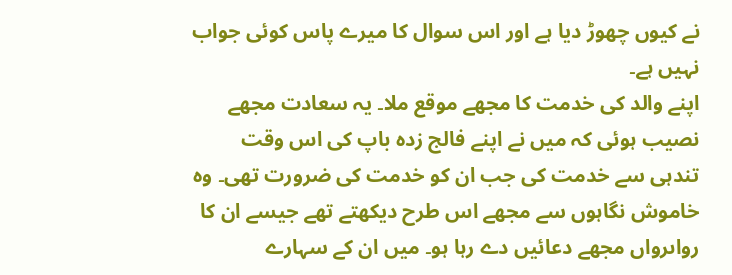نے کیوں چھوڑ دیا ہے اور اس سوال کا میرے پاس کوئی جواب نہیں ہے۔
اپنے والد کی خدمت کا مجھے موقع ملا۔ یہ سعادت مجھے نصیب ہوئی کہ میں نے اپنے فالج زدہ باپ کی اس وقت تندہی سے خدمت کی جب ان کو خدمت کی ضرورت تھی۔ وہ خاموش نگاہوں سے مجھے اس طرح دیکھتے تھے جیسے ان کا رواںرواں مجھے دعائیں دے رہا ہو۔ میں ان کے سہارے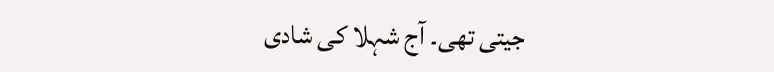جیتی تھی۔ آج شہلا کی شادی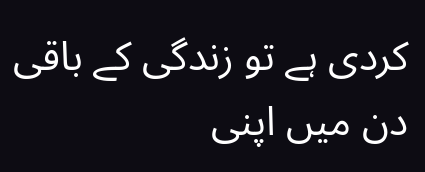کردی ہے تو زندگی کے باقی دن میں اپنی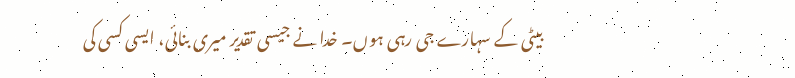بیٹی کے سہارے جی رہی ہوں۔ خدا نے جیسی تقدیر میری بنائی، ایسی کسی کی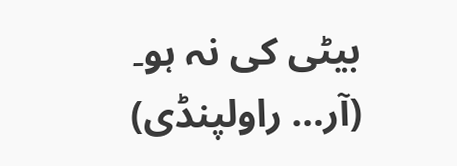بیٹی کی نہ ہو۔
(آر… راولپنڈی)